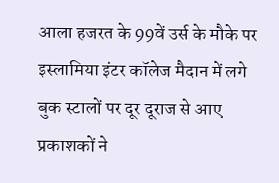आला हजरत के 99वें उर्स के मौके पर इस्लामिया इंटर कॉलेज मैदान में लगे बुक स्टालों पर दूर दूराज से आए प्रकाशकों ने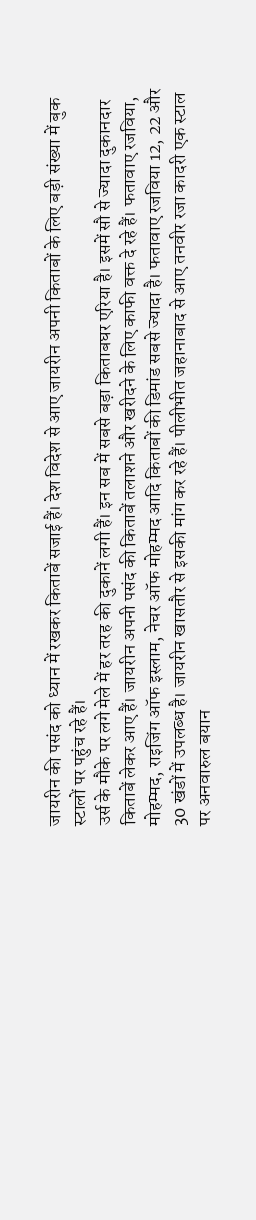जायरीन की पसंद को ध्यान में रखकर किताबें सजाई हैं। देश विदेश से आए जायरीन अपनी किताबों के लिए बड़ी संख्या में बुक स्टालों पर पहुंच रहे हैं।
उर्स के मौके पर लगे मेले में हर तरह की दुकानें लगी हैं। इन सब में सबसे बड़ा किताबघर एरिया है। इसमें सौ से ज्यादा दुकानदार किताबें लेकर आए हैं। जायरीन अपनी पसंद की किताबें तलाशने और खरीदने के लिए काफी वक्त दे रहे हैं। फतावाए रजविया, मोहम्मद, राइजिंग ऑफ इस्लाम, नेचर ऑफ मोहम्मद आदि किताबों की डिमांड सबसे ज्यादा है। फतावाए रजविया 12, 22 और 30 खंडों में उपलब्ध है। जायरीन खासतौर से इसकी मांग कर रहे हैं। पीलीभीत जहानाबाद से आए तनवीर रजा कादरी एक स्टाल पर अनवारुल बयान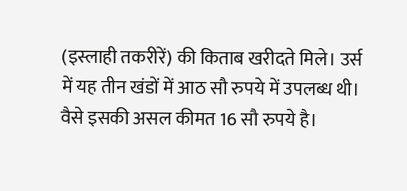(इस्लाही तकरीरें) की किताब खरीदते मिले। उर्स में यह तीन खंडों में आठ सौ रुपये में उपलब्ध थी। वैसे इसकी असल कीमत 16 सौ रुपये है।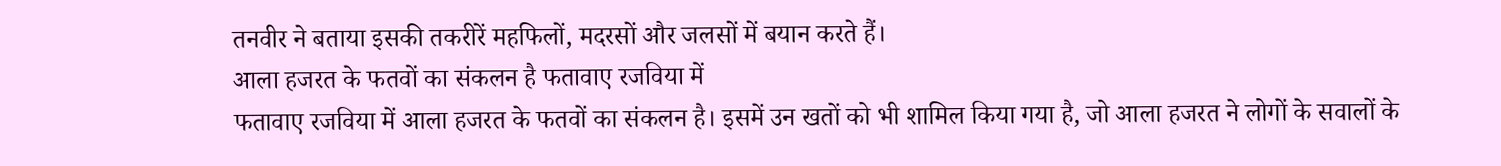तनवीर ने बताया इसकी तकरीरें महफिलों, मदरसों और जलसों में बयान करते हैं।
आला हजरत के फतवों का संकलन है फतावाए रजविया में
फतावाए रजविया में आला हजरत के फतवों का संकलन है। इसमें उन खतों को भी शामिल किया गया है, जो आला हजरत ने लोगों के सवालों के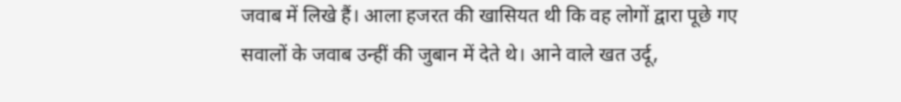जवाब में लिखे हैं। आला हजरत की खासियत थी कि वह लोगों द्वारा पूछे गए सवालों के जवाब उन्हीं की जुबान में देते थे। आने वाले खत उर्दू,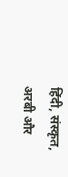हिंदी, संस्कृत, अरबी और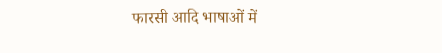फारसी आदि भाषाओं में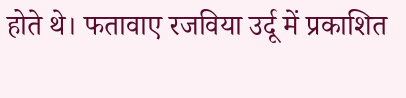होते थे। फतावाए रजविया उर्दू में प्रकाशित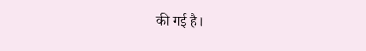की गई है।